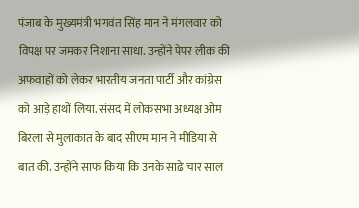पंजाब के मुख्यमंत्री भगवंत सिंह मान ने मंगलवार को विपक्ष पर जमकर निशाना साधा. उन्होंने पेपर लीक की अफवाहों को लेकर भारतीय जनता पार्टी और कांग्रेस को आड़े हाथों लिया. संसद में लोकसभा अध्यक्ष ओम बिरला से मुलाकात के बाद सीएम मान ने मीडिया से बात की. उन्होंने साफ किया कि उनके साढे चार साल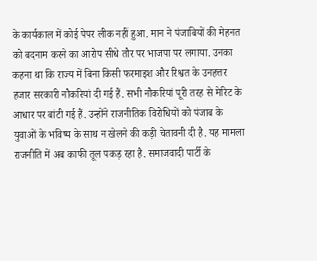के कार्यकाल में कोई पेपर लीक नहीं हुआ. मान ने पंजाबियों की मेहनत को बदनाम करने का आरोप सीधे तौर पर भाजपा पर लगाया. उनका कहना था कि राज्य में बिना किसी फरमाइश और रिश्वत के उनहत्तर हजार सरकारी नौकरियां दी गई हैं. सभी नौकरियां पूरी तरह से मेरिट के आधार पर बांटी गई हैं. उन्होंने राजनीतिक विरोधियों को पंजाब के युवाओं के भविष्य के साथ न खेलने की कड़ी चेतावनी दी है. यह मामला राजनीति में अब काफी तूल पकड़ रहा है. समाजवादी पार्टी के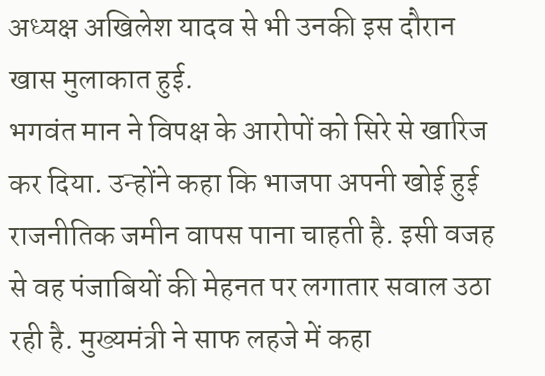अध्यक्ष अखिलेश यादव से भी उनकी इस दौरान खास मुलाकात हुई.
भगवंत मान ने विपक्ष के आरोपों को सिरे से खारिज कर दिया. उन्होंने कहा कि भाजपा अपनी खोई हुई राजनीतिक जमीन वापस पाना चाहती है. इसी वजह से वह पंजाबियों की मेहनत पर लगातार सवाल उठा रही है. मुख्यमंत्री ने साफ लहजे में कहा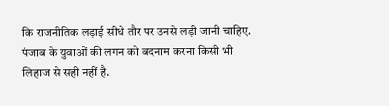कि राजनीतिक लड़ाई सीधे तौर पर उनसे लड़ी जानी चाहिए. पंजाब के युवाओं की लगन को बदनाम करना किसी भी लिहाज से सही नहीं है.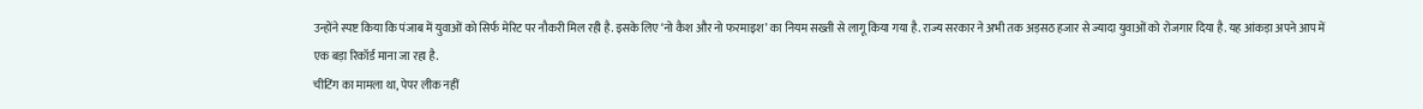उन्होंने स्पष्ट किया कि पंजाब में युवाओं को सिर्फ मेरिट पर नौकरी मिल रही है. इसके लिए ‘नो कैश और नो फरमाइश’ का नियम सख्ती से लागू किया गया है. राज्य सरकार ने अभी तक अड़सठ हजार से ज्यादा युवाओं को रोजगार दिया है. यह आंकड़ा अपने आप में एक बड़ा रिकॉर्ड माना जा रहा है.
चीटिंग का मामला था, पेपर लीक नहीं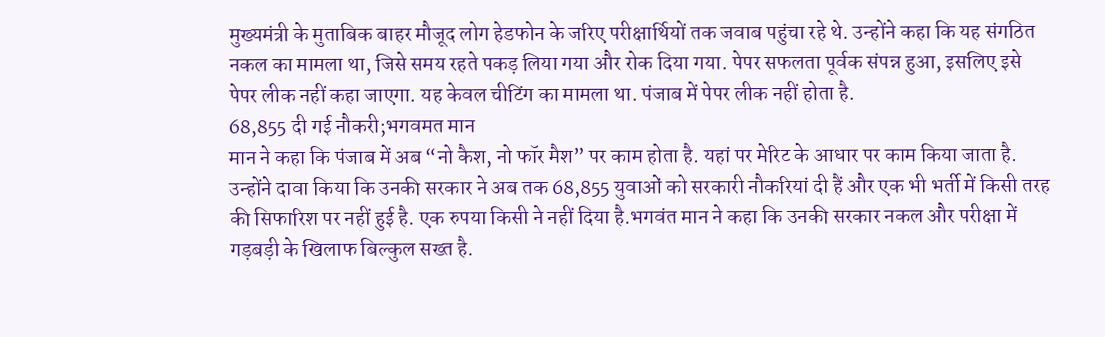मुख्यमंत्री के मुताबिक बाहर मौजूद लोग हेडफोन के जरिए परीक्षार्थियों तक जवाब पहुंचा रहे थे. उन्होंने कहा कि यह संगठित नकल का मामला था, जिसे समय रहते पकड़ लिया गया और रोक दिया गया. पेपर सफलता पूर्वक संपन्न हुआ, इसलिए इसे पेपर लीक नहीं कहा जाएगा. यह केवल चीटिंग का मामला था. पंजाब में पेपर लीक नहीं होता है.
68,855 दी गई नौकरी;भगवमत मान
मान ने कहा कि पंजाब में अब “नो कैश, नो फॉर मैश” पर काम होता है. यहां पर मेरिट के आधार पर काम किया जाता है. उन्होंने दावा किया कि उनकी सरकार ने अब तक 68,855 युवाओं को सरकारी नौकरियां दी हैं और एक भी भर्ती में किसी तरह की सिफारिश पर नहीं हुई है. एक रुपया किसी ने नहीं दिया है.भगवंत मान ने कहा कि उनकी सरकार नकल और परीक्षा में गड़बड़ी के खिलाफ बिल्कुल सख्त है.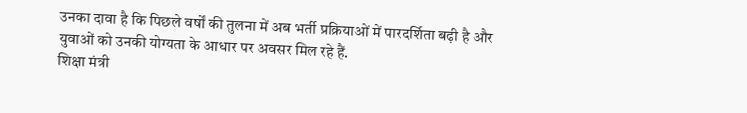उनका दावा है कि पिछले वर्षों की तुलना में अब भर्ती प्रक्रियाओं में पारदर्शिता बढ़ी है और युवाओं को उनकी योग्यता के आधार पर अवसर मिल रहे हैं.
शिक्षा मंत्री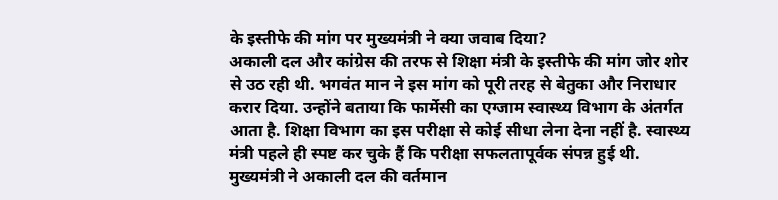के इस्तीफे की मांग पर मुख्यमंत्री ने क्या जवाब दिया?
अकाली दल और कांग्रेस की तरफ से शिक्षा मंत्री के इस्तीफे की मांग जोर शोर से उठ रही थी. भगवंत मान ने इस मांग को पूरी तरह से बेतुका और निराधार करार दिया. उन्होंने बताया कि फार्मेसी का एग्जाम स्वास्थ्य विभाग के अंतर्गत आता है. शिक्षा विभाग का इस परीक्षा से कोई सीधा लेना देना नहीं है. स्वास्थ्य मंत्री पहले ही स्पष्ट कर चुके हैं कि परीक्षा सफलतापूर्वक संपन्न हुई थी. मुख्यमंत्री ने अकाली दल की वर्तमान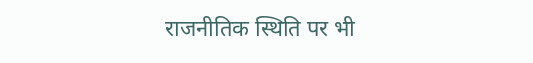राजनीतिक स्थिति पर भी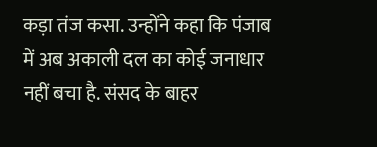कड़ा तंज कसा. उन्होंने कहा कि पंजाब में अब अकाली दल का कोई जनाधार नहीं बचा है. संसद के बाहर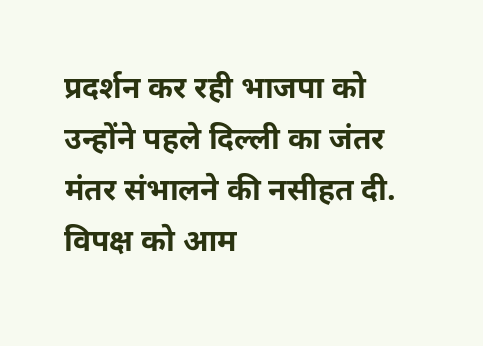प्रदर्शन कर रही भाजपा को उन्होंने पहले दिल्ली का जंतर मंतर संभालने की नसीहत दी. विपक्ष को आम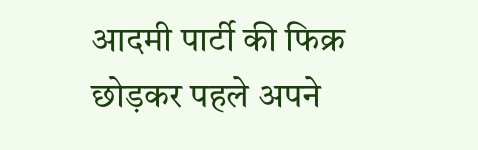आदमी पार्टी की फिक्र छोड़कर पहले अपने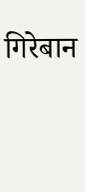गिरेबान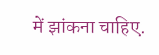में झांकना चाहिए.